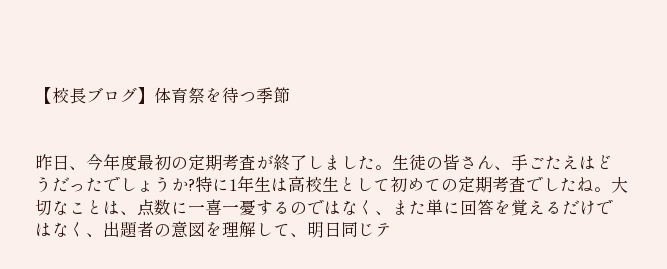【校長ブログ】体育祭を待つ季節


昨日、今年度最初の定期考査が終了しました。生徒の皆さん、手ごたえはどうだったでしょうか?特に1年生は高校生として初めての定期考査でしたね。大切なことは、点数に一喜一憂するのではなく、また単に回答を覚えるだけではなく、出題者の意図を理解して、明日同じテ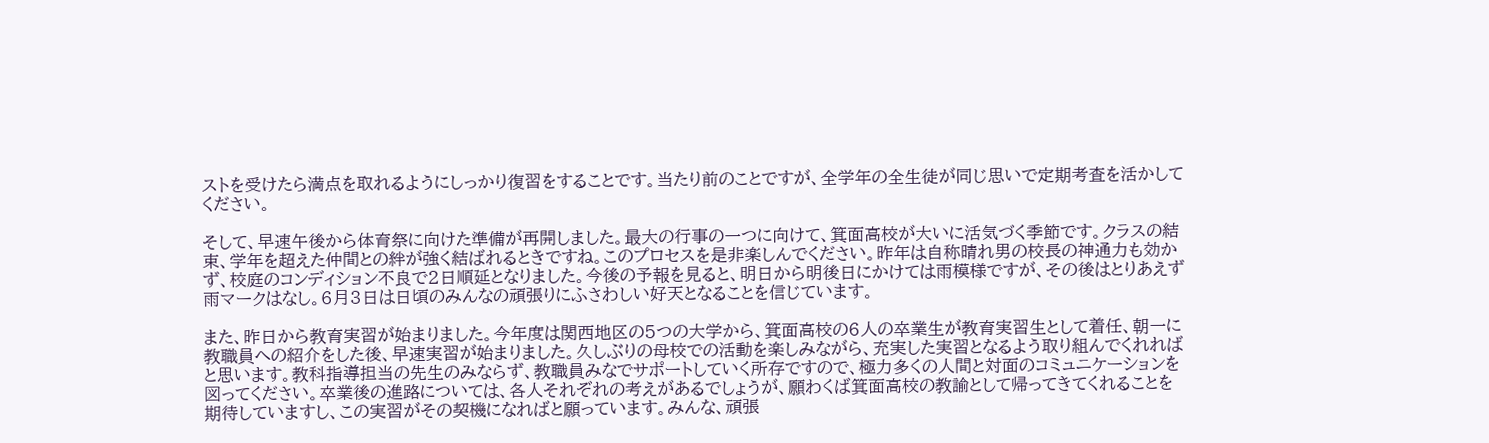ストを受けたら満点を取れるようにしっかり復習をすることです。当たり前のことですが、全学年の全生徒が同じ思いで定期考査を活かしてください。

そして、早速午後から体育祭に向けた準備が再開しました。最大の行事の一つに向けて、箕面高校が大いに活気づく季節です。クラスの結束、学年を超えた仲間との絆が強く結ばれるときですね。このプロセスを是非楽しんでください。昨年は自称晴れ男の校長の神通力も効かず、校庭のコンディション不良で2日順延となりました。今後の予報を見ると、明日から明後日にかけては雨模様ですが、その後はとりあえず雨マークはなし。6月3日は日頃のみんなの頑張りにふさわしい好天となることを信じています。

また、昨日から教育実習が始まりました。今年度は関西地区の5つの大学から、箕面高校の6人の卒業生が教育実習生として着任、朝一に教職員への紹介をした後、早速実習が始まりました。久しぶりの母校での活動を楽しみながら、充実した実習となるよう取り組んでくれればと思います。教科指導担当の先生のみならず、教職員みなでサポートしていく所存ですので、極力多くの人間と対面のコミュニケーションを図ってください。卒業後の進路については、各人それぞれの考えがあるでしょうが、願わくば箕面高校の教諭として帰ってきてくれることを期待していますし、この実習がその契機になればと願っています。みんな、頑張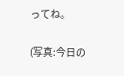ってね。

(写真:今日の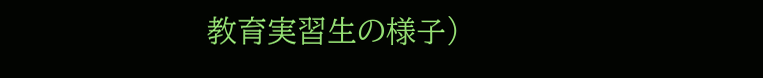教育実習生の様子)